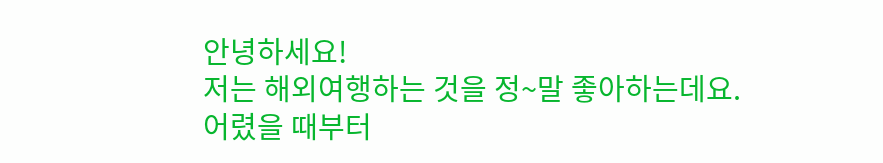안녕하세요!
저는 해외여행하는 것을 정~말 좋아하는데요.
어렸을 때부터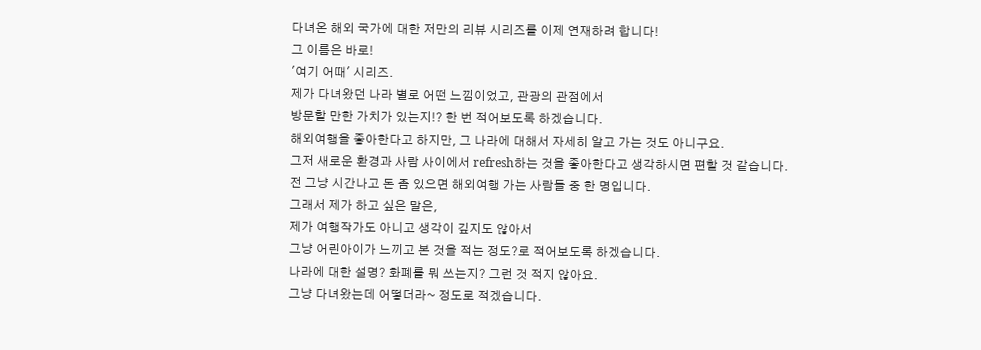다녀온 해외 국가에 대한 저만의 리뷰 시리즈를 이제 연재하려 합니다!
그 이름은 바로!
'여기 어때' 시리즈.
제가 다녀왔던 나라 별로 어떤 느낌이었고, 관광의 관점에서
방문할 만한 가치가 있는지!? 한 번 적어보도록 하겠습니다.
해외여행을 좋아한다고 하지만, 그 나라에 대해서 자세히 알고 가는 것도 아니구요.
그저 새로운 환경과 사람 사이에서 refresh하는 것을 좋아한다고 생각하시면 편할 것 같습니다.
전 그냥 시간나고 돈 좀 있으면 해외여행 가는 사람들 중 한 명입니다.
그래서 제가 하고 싶은 말은,
제가 여행작가도 아니고 생각이 깊지도 않아서
그냥 어린아이가 느끼고 본 것을 적는 정도?로 적어보도록 하겠습니다.
나라에 대한 설명? 화폐를 뭐 쓰는지? 그런 것 적지 않아요.
그냥 다녀왔는데 어떻더라~ 정도로 적겠습니다.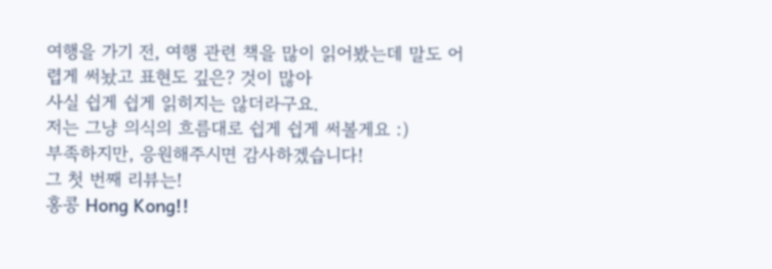여행을 가기 전, 여행 관련 책을 많이 읽어봤는데 말도 어렵게 써놨고 표현도 깊은? 것이 많아
사실 쉽게 쉽게 읽히지는 않더라구요.
저는 그냥 의식의 흐름대로 쉽게 쉽게 써볼게요 :)
부족하지만, 응원해주시면 감사하겠습니다!
그 첫 번째 리뷰는!
홍콩 Hong Kong!!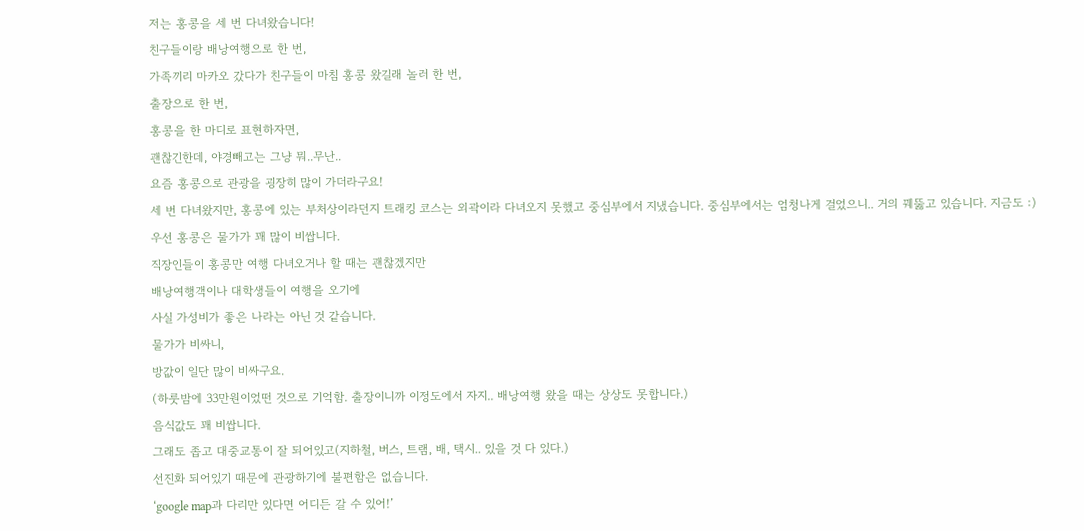저는 홍콩을 세 번 다녀왔습니다!
친구들이랑 배낭여행으로 한 번,
가족끼리 마카오 갔다가 친구들이 마침 홍콩 왔길래 놀러 한 번,
출장으로 한 번,
홍콩을 한 마디로 표현하자면,
괜찮긴한데, 야경빼고는 그냥 뭐..무난..
요즘 홍콩으로 관광을 굉장히 많이 가더라구요!
세 번 다녀왔지만, 홍콩에 있는 부처상이라던지 트래킹 코스는 외곽이라 다녀오지 못했고 중심부에서 지냈습니다. 중심부에서는 엄청나게 걸었으니.. 거의 꿰뚫고 있습니다. 지금도 :)
우선 홍콩은 물가가 꽤 많이 비쌉니다.
직장인들이 홍콩만 여행 다녀오거나 할 때는 괜찮겠지만
배낭여행객이나 대학생들이 여행을 오기에
사실 가성비가 좋은 나라는 아닌 것 같습니다.
물가가 비싸니,
방값이 일단 많이 비싸구요.
(하룻밤에 33만원이었떤 것으로 기억함. 출장이니까 이정도에서 자지.. 배낭여행 왔을 때는 상상도 못합니다.)
음식값도 꽤 비쌉니다.
그래도 좁고 대중교통이 잘 되어있고(지하철, 버스, 트램, 배, 택시.. 있을 것 다 있다.)
선진화 되어있기 때문에 관광하기에 불편함은 없습니다.
‘google map과 다리만 있다면 어디든 갈 수 있어!’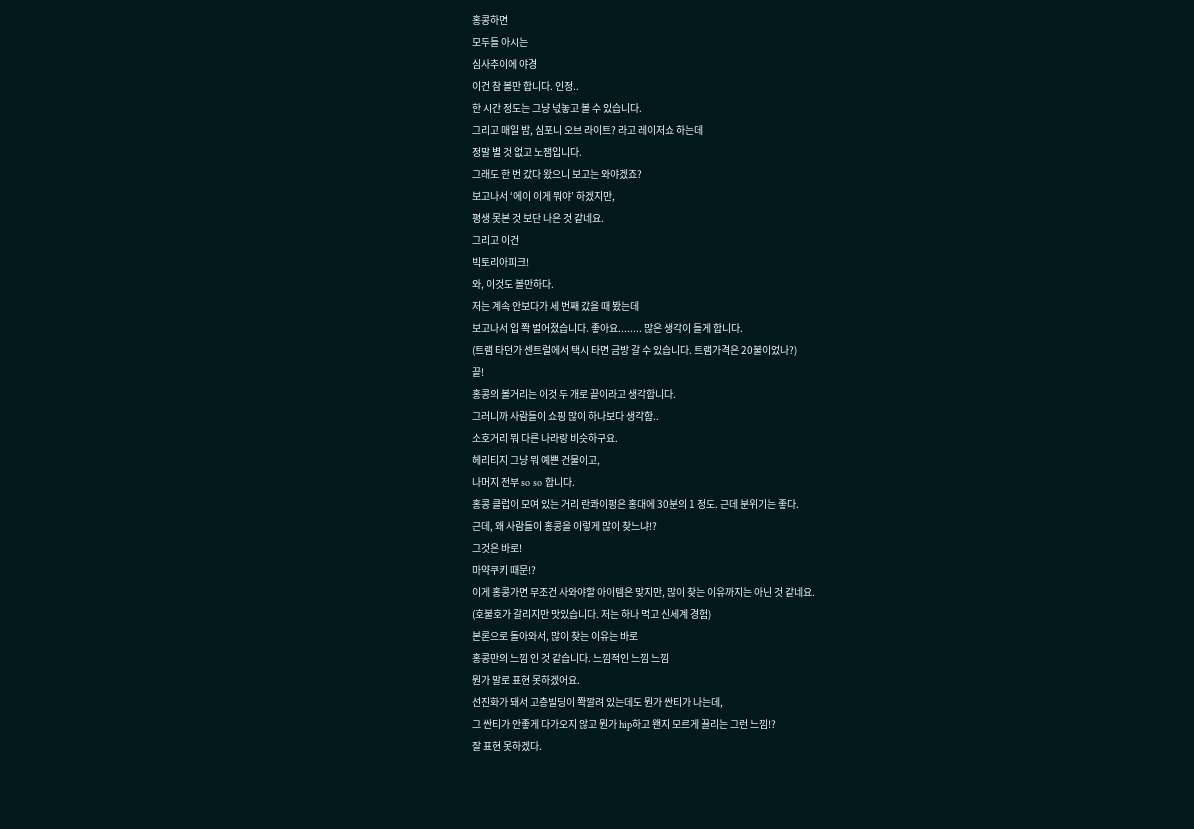홍콩하면
모두들 아시는
심사추이에 야경
이건 참 볼만 합니다. 인정..
한 시간 정도는 그냥 넋놓고 볼 수 있습니다.
그리고 매일 밤, 심포니 오브 라이트? 라고 레이저쇼 하는데
정말 별 것 없고 노잼입니다.
그래도 한 번 갔다 왔으니 보고는 와야겠죠?
보고나서 ‘에이 이게 뭐야’ 하겠지만,
평생 못본 것 보단 나은 것 같네요.
그리고 이건
빅토리아피크!
와, 이것도 볼만하다.
저는 계속 안보다가 세 번째 갔을 때 봤는데
보고나서 입 쫙 벌어졌습니다. 좋아요........ 많은 생각이 들게 합니다.
(트램 타던가 센트럴에서 택시 타면 금방 갈 수 있습니다. 트램가격은 20불이었나?)
끝!
홍콩의 볼거리는 이것 두 개로 끝이라고 생각합니다.
그러니까 사람들이 쇼핑 많이 하나보다 생각함..
소호거리 뭐 다른 나라랑 비슷하구요.
헤리티지 그냥 뭐 예쁜 건물이고,
나머지 전부 so so 합니다.
홍콩 클럽이 모여 있는 거리 란콰이펑은 홍대에 30분의 1 정도. 근데 분위기는 좋다.
근데, 왜 사람들이 홍콩을 이렇게 많이 찾느냐!?
그것은 바로!
마약쿠키 때문!?
이게 홍콩가면 무조건 사와야할 아이템은 맞지만, 많이 찾는 이유까지는 아닌 것 같네요.
(호불호가 갈리지만 맛있습니다. 저는 하나 먹고 신세계 경험)
본론으로 돌아와서, 많이 찾는 이유는 바로
홍콩만의 느낌 인 것 같습니다. 느낌적인 느낌 느낌
뭔가 말로 표현 못하겠어요.
선진화가 돼서 고층빌딩이 쫙깔려 있는데도 뭔가 싼티가 나는데,
그 싼티가 안좋게 다가오지 않고 뭔가 hip하고 왠지 모르게 끌리는 그런 느낌!?
잘 표현 못하겠다.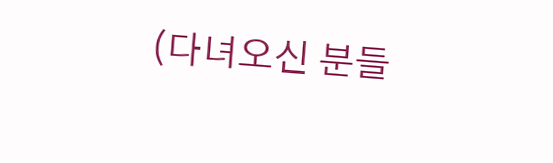(다녀오신 분들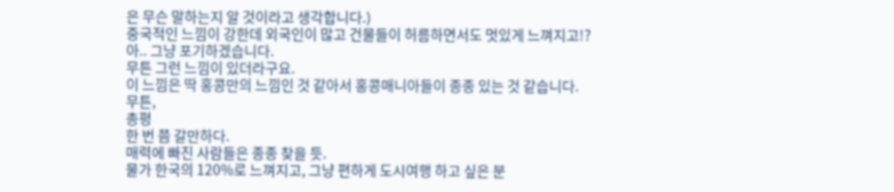은 무슨 말하는지 알 것이라고 생각합니다.)
중국적인 느낌이 강한데 외국인이 많고 건물들이 허름하면서도 멋있게 느껴지고!?
아.. 그냥 포기하겠습니다.
무튼 그런 느낌이 있더라구요.
이 느낌은 딱 홍콩만의 느낌인 것 같아서 홍콩매니아들이 종종 있는 것 같습니다.
무튼,
총평
한 번 쯤 갈만하다.
매력에 빠진 사람들은 종종 찾을 듯.
물가 한국의 120%로 느껴지고, 그냥 편하게 도시여행 하고 싶은 분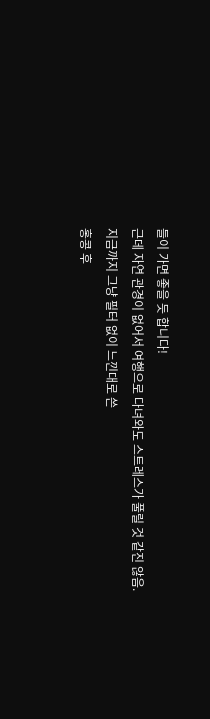들이 가면 좋을 듯 합니다!
근데 자연 관경이 없어서 여행으로 다녀와도 스트레스가 풀릴 것 같진 않음.
지금까지 그냥 필터 없이 느낀대로 쓴
홍콩 후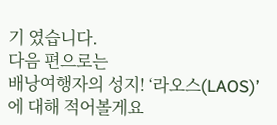기 였습니다.
다음 편으로는
배낭여행자의 성지! ‘라오스(LAOS)’ 에 대해 적어볼게요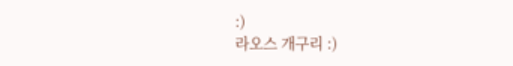:)
라오스 개구리 :)